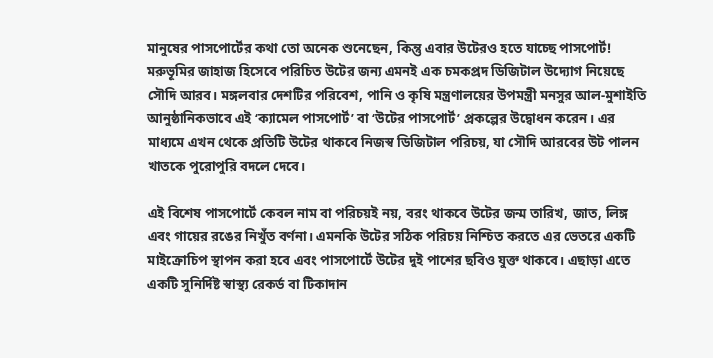মানুষের পাসপোর্টের কথা তো অনেক শুনেছেন, কিন্তু এবার উটেরও হতে যাচ্ছে পাসপোর্ট! মরুভূমির জাহাজ হিসেবে পরিচিত উটের জন্য এমনই এক চমকপ্রদ ডিজিটাল উদ্যোগ নিয়েছে সৌদি আরব। মঙ্গলবার দেশটির পরিবেশ, পানি ও কৃষি মন্ত্রণালয়ের উপমন্ত্রী মনসুর আল-মুশাইতি আনুষ্ঠানিকভাবে এই ‘ক্যামেল পাসপোর্ট’ বা ‘উটের পাসপোর্ট’ প্রকল্পের উদ্বোধন করেন। এর মাধ্যমে এখন থেকে প্রতিটি উটের থাকবে নিজস্ব ডিজিটাল পরিচয়, যা সৌদি আরবের উট পালন খাতকে পুরোপুরি বদলে দেবে।

এই বিশেষ পাসপোর্টে কেবল নাম বা পরিচয়ই নয়, বরং থাকবে উটের জন্ম তারিখ, জাত, লিঙ্গ এবং গায়ের রঙের নিখুঁত বর্ণনা। এমনকি উটের সঠিক পরিচয় নিশ্চিত করতে এর ভেতরে একটি মাইক্রোচিপ স্থাপন করা হবে এবং পাসপোর্টে উটের দুই পাশের ছবিও যুক্ত থাকবে। এছাড়া এতে একটি সুনির্দিষ্ট স্বাস্থ্য রেকর্ড বা টিকাদান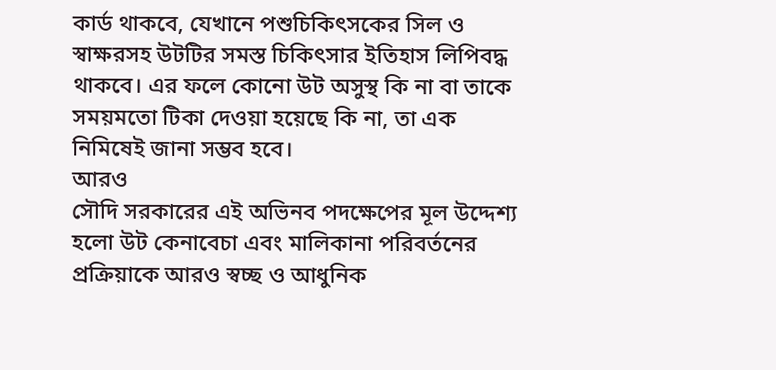কার্ড থাকবে, যেখানে পশুচিকিৎসকের সিল ও স্বাক্ষরসহ উটটির সমস্ত চিকিৎসার ইতিহাস লিপিবদ্ধ থাকবে। এর ফলে কোনো উট অসুস্থ কি না বা তাকে সময়মতো টিকা দেওয়া হয়েছে কি না, তা এক নিমিষেই জানা সম্ভব হবে।
আরও
সৌদি সরকারের এই অভিনব পদক্ষেপের মূল উদ্দেশ্য হলো উট কেনাবেচা এবং মালিকানা পরিবর্তনের প্রক্রিয়াকে আরও স্বচ্ছ ও আধুনিক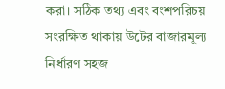করা। সঠিক তথ্য এবং বংশপরিচয় সংরক্ষিত থাকায় উটের বাজারমূল্য নির্ধারণ সহজ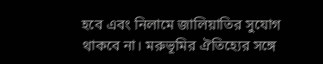হবে এবং নিলামে জালিয়াতির সুযোগ থাকবে না। মরুভূমির ঐতিহ্যের সঙ্গে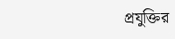প্রযুক্তির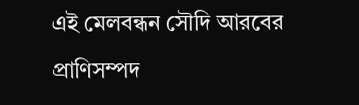এই মেলবন্ধন সৌদি আরবের প্রাণিসম্পদ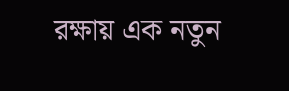রক্ষায় এক নতুন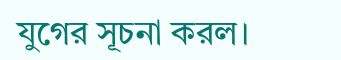যুগের সূচনা করল।